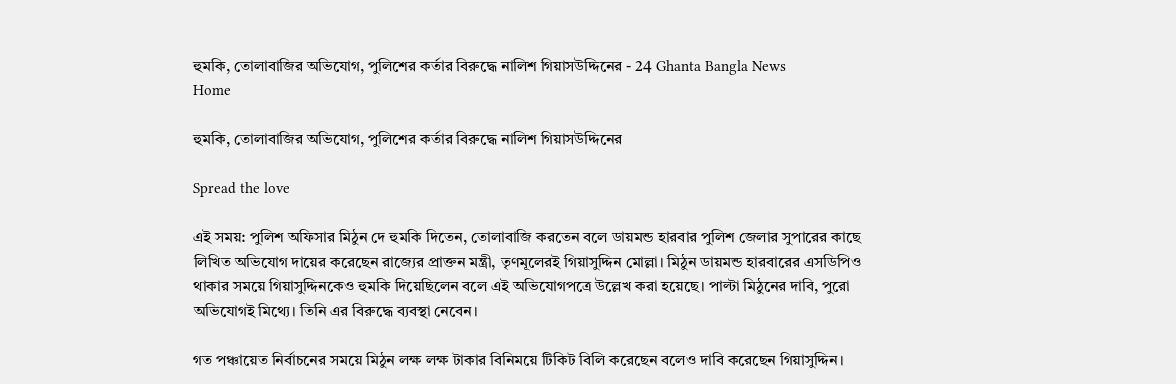হুমকি, তোলাবাজির অভিযোগ, পুলিশের কর্তার বিরুদ্ধে নালিশ গিয়াসউদ্দিনের - 24 Ghanta Bangla News
Home

হুমকি, তোলাবাজির অভিযোগ, পুলিশের কর্তার বিরুদ্ধে নালিশ গিয়াসউদ্দিনের

Spread the love

এই সময়: পুলিশ অফিসার মিঠুন দে হুমকি দিতেন, তোলাবাজি করতেন বলে ডায়মন্ড হারবার পুলিশ জেলার সুপারের কাছে লিখিত অভিযোগ দায়ের করেছেন রাজ্যের প্রাক্তন মন্ত্রী, তৃণমূলেরই গিয়াসুদ্দিন মোল্লা। মিঠুন ডায়মন্ড হারবারের এসডিপিও থাকার সময়ে গিয়াসুদ্দিনকেও হুমকি দিয়েছিলেন বলে এই অভিযোগপত্রে উল্লেখ করা হয়েছে। পাল্টা মিঠুনের দাবি, পুরো অভিযোগই মিথ্যে। তিনি এর বিরুদ্ধে ব্যবস্থা নেবেন।

গত পঞ্চায়েত নির্বাচনের সময়ে মিঠুন লক্ষ লক্ষ টাকার বিনিময়ে টিকিট বিলি করেছেন বলেও দাবি করেছেন গিয়াসুদ্দিন।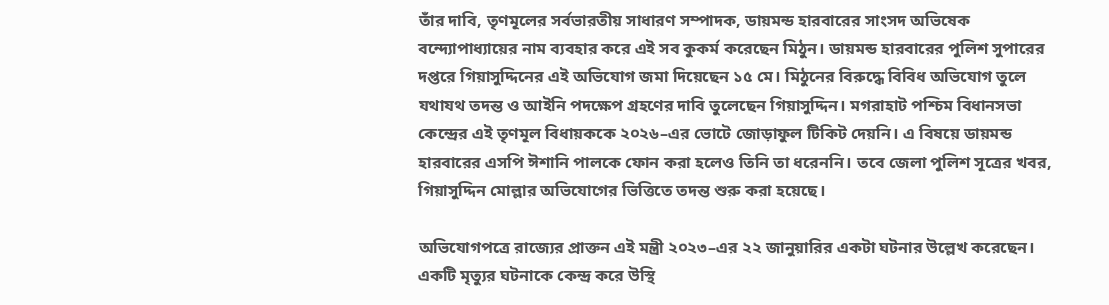তাঁর দাবি, তৃণমূলের সর্বভারতীয় সাধারণ সম্পাদক, ডায়মন্ড হারবারের সাংসদ অভিষেক বন্দ্যোপাধ্যায়ের নাম ব্যবহার করে এই সব কুকর্ম করেছেন মিঠুন। ডায়মন্ড হারবারের পুলিশ সুপারের দপ্তরে গিয়াসুদ্দিনের এই অভিযোগ জমা দিয়েছেন ১৫ মে। মিঠুনের বিরুদ্ধে বিবিধ অভিযোগ তুলে যথাযথ তদন্ত ও আইনি পদক্ষেপ গ্রহণের দাবি তুলেছেন গিয়াসুদ্দিন। মগরাহাট পশ্চিম বিধানসভা কেন্দ্রের এই তৃণমূল বিধায়ককে ২০২৬–এর ভোটে জোড়াফুল টিকিট দেয়নি। এ বিষয়ে ডায়মন্ড হারবারের এসপি ঈশানি পালকে ফোন করা হলেও তিনি তা ধরেননি। তবে জেলা পুলিশ সূত্রের খবর, গিয়াসুদ্দিন মোল্লার অভিযোগের ভিত্তিতে তদন্ত শুরু করা হয়েছে।

অভিযোগপত্রে রাজ্যের প্রাক্তন এই মন্ত্রী ২০২৩–এর ২২ জানুয়ারির একটা ঘটনার উল্লেখ করেছেন। একটি মৃত্যুর ঘটনাকে কেন্দ্র করে উস্থি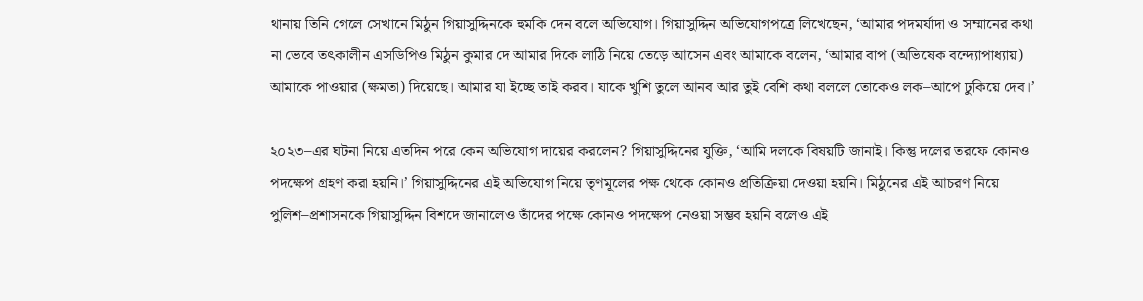থানায় তিনি গেলে সেখানে মিঠুন গিয়াসুদ্দিনকে হুমকি দেন বলে অভিযোগ। গিয়াসুদ্দিন অভিযোগপত্রে লিখেছেন, ‘আমার পদমর্যাদা ও সম্মানের কথা না ভেবে তৎকালীন এসডিপিও মিঠুন কুমার দে আমার দিকে লাঠি নিয়ে তেড়ে আসেন এবং আমাকে বলেন, ‘আমার বাপ (অভিষেক বন্দ্যোপাধ্যায়) আমাকে পাওয়ার (ক্ষমতা) দিয়েছে। আমার যা ইচ্ছে তাই করব। যাকে খুশি তুলে আনব আর তুই বেশি কথা বললে তোকেও লক–আপে ঢুকিয়ে দেব।’

২০২৩–এর ঘটনা নিয়ে এতদিন পরে কেন অভিযোগ দায়ের করলেন? গিয়াসুদ্দিনের যুক্তি, ‘আমি দলকে বিষয়টি জানাই। কিন্তু দলের তরফে কোনও পদক্ষেপ গ্রহণ করা হয়নি।’ গিয়াসুদ্দিনের এই অভিযোগ নিয়ে তৃণমূলের পক্ষ থেকে কোনও প্রতিক্রিয়া দেওয়া হয়নি। মিঠুনের এই আচরণ নিয়ে পুলিশ–প্রশাসনকে গিয়াসুদ্দিন বিশদে জানালেও তাঁদের পক্ষে কোনও পদক্ষেপ নেওয়া সম্ভব হয়নি বলেও এই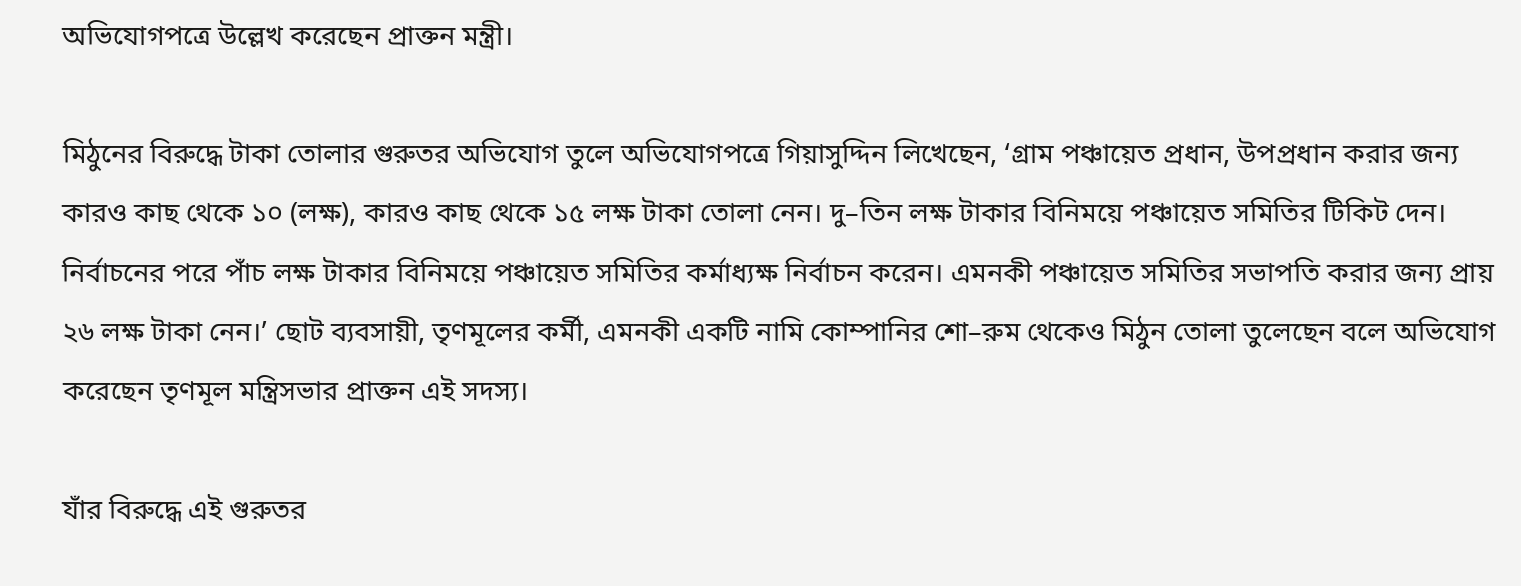অভিযোগপত্রে উল্লেখ করেছেন প্রাক্তন মন্ত্রী।

মিঠুনের বিরুদ্ধে টাকা তোলার গুরুতর অভিযোগ তুলে অভিযোগপত্রে গিয়াসুদ্দিন লিখেছেন, ‘গ্রাম পঞ্চায়েত প্রধান, উপপ্রধান করার জন্য কারও কাছ থেকে ১০ (লক্ষ), কারও কাছ থেকে ১৫ লক্ষ টাকা তোলা নেন। দু–তিন লক্ষ টাকার বিনিময়ে পঞ্চায়েত সমিতির টিকিট দেন। নির্বাচনের পরে পাঁচ লক্ষ টাকার বিনিময়ে পঞ্চায়েত সমিতির কর্মাধ্যক্ষ নির্বাচন করেন। এমনকী পঞ্চায়েত সমিতির সভাপতি করার জন্য প্রায় ২৬ লক্ষ টাকা নেন।’ ছোট ব্যবসায়ী, তৃণমূলের কর্মী, এমনকী একটি নামি কোম্পানির শো–রুম থেকেও মিঠুন তোলা তুলেছেন বলে অভিযোগ করেছেন তৃণমূল মন্ত্রিসভার প্রাক্তন এই সদস্য।

যাঁর বিরুদ্ধে এই গুরুতর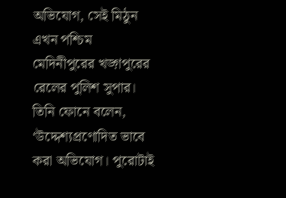অভিযোগ, সেই মিঠুন এখন পশ্চিম মেদিনীপুরের খড়্গপুরের রেলের পুলিশ সুপার। তিনি ফোনে বলেন, ‘উদ্দেশ্যপ্রণোদিত ভাবে করা অভিযোগ। পুরোটাই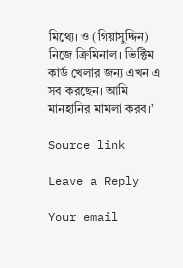মিথ্যে। ও (গিয়াসুদ্দিন) নিজে ক্রিমিনাল। ভিক্টিম কার্ড খেলার জন্য এখন এ সব করছেন। আমি মানহানির মামলা করব।’

Source link

Leave a Reply

Your email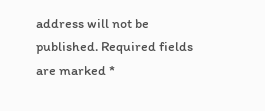address will not be published. Required fields are marked *